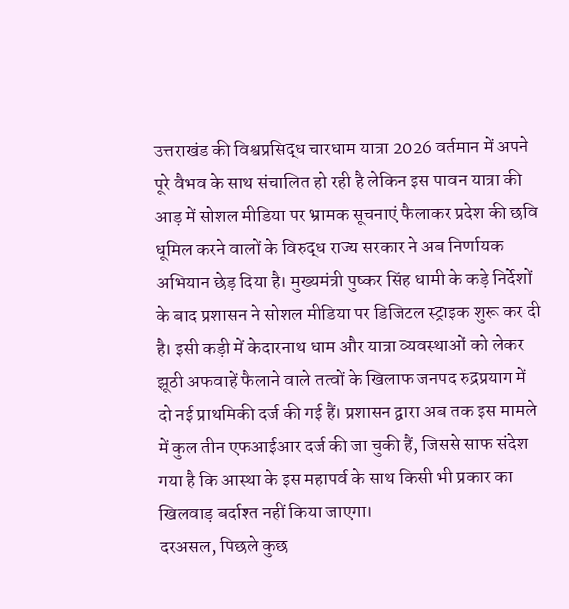उत्तराखंड की विश्वप्रसिद्ध चारधाम यात्रा 2026 वर्तमान में अपने पूरे वैभव के साथ संचालित हो रही है लेकिन इस पावन यात्रा की आड़ में सोशल मीडिया पर भ्रामक सूचनाएं फैलाकर प्रदेश की छवि धूमिल करने वालों के विरुद्ध राज्य सरकार ने अब निर्णायक अभियान छेड़ दिया है। मुख्यमंत्री पुष्कर सिंह धामी के कड़े निर्देशों के बाद प्रशासन ने सोशल मीडिया पर डिजिटल स्ट्राइक शुरू कर दी है। इसी कड़ी में केदारनाथ धाम और यात्रा व्यवस्थाओं को लेकर झूठी अफवाहें फैलाने वाले तत्वों के खिलाफ जनपद रुद्रप्रयाग में दो नई प्राथमिकी दर्ज की गई हैं। प्रशासन द्वारा अब तक इस मामले में कुल तीन एफआईआर दर्ज की जा चुकी हैं, जिससे साफ संदेश गया है कि आस्था के इस महापर्व के साथ किसी भी प्रकार का खिलवाड़ बर्दाश्त नहीं किया जाएगा।
दरअसल, पिछले कुछ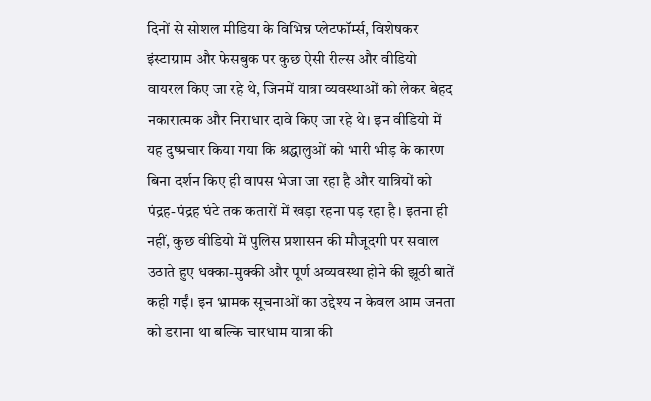दिनों से सोशल मीडिया के विभिन्न प्लेटफॉर्म्स, विशेषकर इंस्टाग्राम और फेसबुक पर कुछ ऐसी रील्स और वीडियो वायरल किए जा रहे थे, जिनमें यात्रा व्यवस्थाओं को लेकर बेहद नकारात्मक और निराधार दावे किए जा रहे थे। इन वीडियो में यह दुष्प्रचार किया गया कि श्रद्धालुओं को भारी भीड़ के कारण बिना दर्शन किए ही वापस भेजा जा रहा है और यात्रियों को पंद्रह-पंद्रह घंटे तक कतारों में खड़ा रहना पड़ रहा है। इतना ही नहीं, कुछ वीडियो में पुलिस प्रशासन की मौजूदगी पर सवाल उठाते हुए धक्का-मुक्की और पूर्ण अव्यवस्था होने की झूठी बातें कही गईं। इन भ्रामक सूचनाओं का उद्देश्य न केवल आम जनता को डराना था बल्कि चारधाम यात्रा की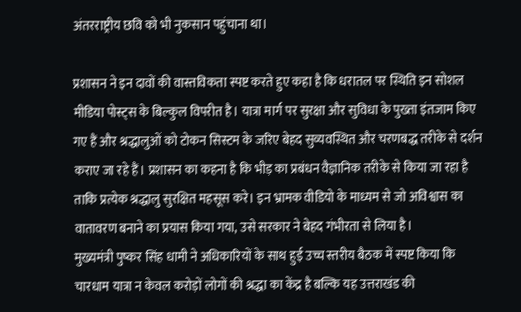अंतरराष्ट्रीय छवि को भी नुकसान पहुंचाना था।

प्रशासन ने इन दावों की वास्तविकता स्पष्ट करते हुए कहा है कि धरातल पर स्थिति इन सोशल मीडिया पोस्ट्स के बिल्कुल विपरीत है। यात्रा मार्ग पर सुरक्षा और सुविधा के पुख्ता इंतजाम किए गए हैं और श्रद्धालुओं को टोकन सिस्टम के जरिए बेहद सुव्यवस्थित और चरणबद्ध तरीके से दर्शन कराए जा रहे हैं। प्रशासन का कहना है कि भीड़ का प्रबंधन वैज्ञानिक तरीके से किया जा रहा है ताकि प्रत्येक श्रद्धालु सुरक्षित महसूस करे। इन भ्रामक वीडियो के माध्यम से जो अविश्वास का वातावरण बनाने का प्रयास किया गया, उसे सरकार ने बेहद गंभीरता से लिया है।
मुख्यमंत्री पुष्कर सिंह धामी ने अधिकारियों के साथ हुई उच्च स्तरीय बैठक में स्पष्ट किया कि चारधाम यात्रा न केवल करोड़ों लोगों की श्रद्धा का केंद्र है बल्कि यह उत्तराखंड की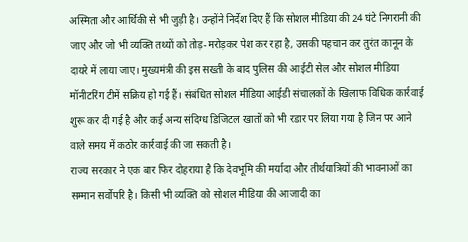अस्मिता और आर्थिकी से भी जुड़ी है। उन्होंने निर्देश दिए हैं कि सोशल मीडिया की 24 घंटे निगरानी की जाए और जो भी व्यक्ति तथ्यों को तोड़-मरोड़कर पेश कर रहा है, उसकी पहचान कर तुरंत कानून के दायरे में लाया जाए। मुख्यमंत्री की इस सख्ती के बाद पुलिस की आईटी सेल और सोशल मीडिया मॉनीटरिंग टीमें सक्रिय हो गई हैं। संबंधित सोशल मीडिया आईडी संचालकों के खिलाफ विधिक कार्रवाई शुरू कर दी गई है और कई अन्य संदिग्ध डिजिटल खातों को भी रडार पर लिया गया है जिन पर आने वाले समय में कठोर कार्रवाई की जा सकती है।
राज्य सरकार ने एक बार फिर दोहराया है कि देवभूमि की मर्यादा और तीर्थयात्रियों की भावनाओं का सम्मान सर्वोपरि है। किसी भी व्यक्ति को सोशल मीडिया की आजादी का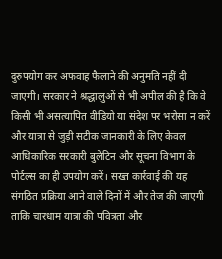दुरुपयोग कर अफवाह फैलाने की अनुमति नहीं दी जाएगी। सरकार ने श्रद्धालुओं से भी अपील की है कि वे किसी भी असत्यापित वीडियो या संदेश पर भरोसा न करें और यात्रा से जुड़ी सटीक जानकारी के लिए केवल आधिकारिक सरकारी बुलेटिन और सूचना विभाग के पोर्टल्स का ही उपयोग करें। सख्त कार्रवाई की यह संगठित प्रक्रिया आने वाले दिनों में और तेज की जाएगी ताकि चारधाम यात्रा की पवित्रता और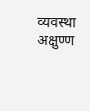व्यवस्था अक्षुण्ण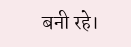बनी रहे।